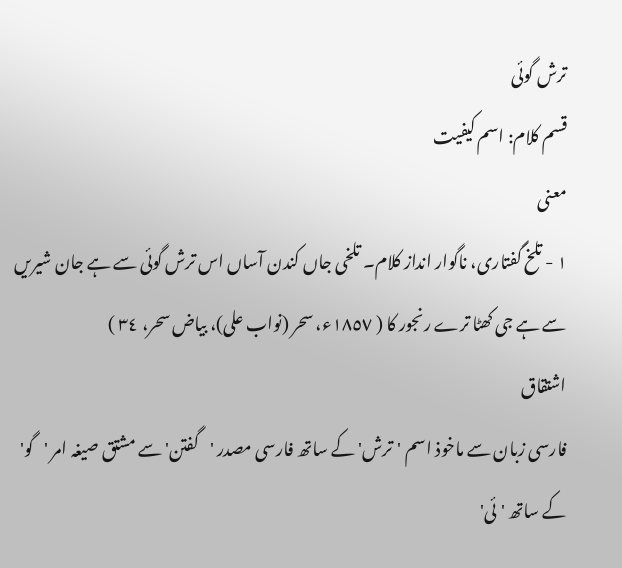ترش گوئی
قسم کلام: اسم کیفیت
معنی
١ - تلخ گفتاری، ناگوار انداز کلام۔ تلخی جاں کندن آساں اس ترش گوئی سے ہے جان شیریں سے ہے جی کھٹا ترے رنجور کا ( ١٨٥٧ء، سحر (نواب علی)، بیاض سحر، ٣٤ )
اشتقاق
فارسی زبان سے ماخوذ اسم 'ترش' کے ساتھ فارسی مصدر 'گفتن' سے مشتق صیغہ امر 'گو' کے ساتھ 'ئی'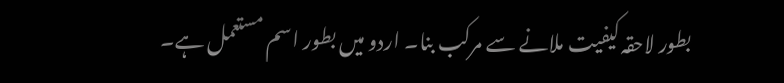بطور لاحقہ کیفیت ملانے سے مرکب بنا۔ اردو میں بطور اسم مستعمل ہے۔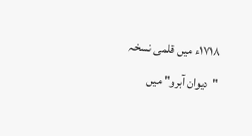١٧١٨ء میں قلمی نسخہ "دیوان آبرو" میں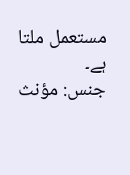مستعمل ملتا ہے۔
جنس: مؤنث